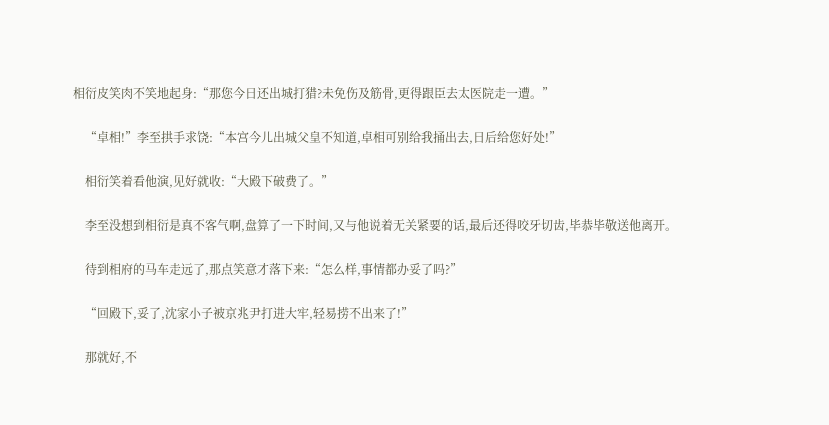相衍皮笑肉不笑地起身:“那您今日还出城打猎?未免伤及筋骨,更得跟臣去太医院走一遭。”

    “卓相!”李至拱手求饶:“本宫今儿出城父皇不知道,卓相可别给我捅出去,日后给您好处!”

    相衍笑着看他演,见好就收:“大殿下破费了。”

    李至没想到相衍是真不客气啊,盘算了一下时间,又与他说着无关紧要的话,最后还得咬牙切齿,毕恭毕敬送他离开。

    待到相府的马车走远了,那点笑意才落下来:“怎么样,事情都办妥了吗?”

    “回殿下,妥了,沈家小子被京兆尹打进大牢,轻易捞不出来了!”

    那就好,不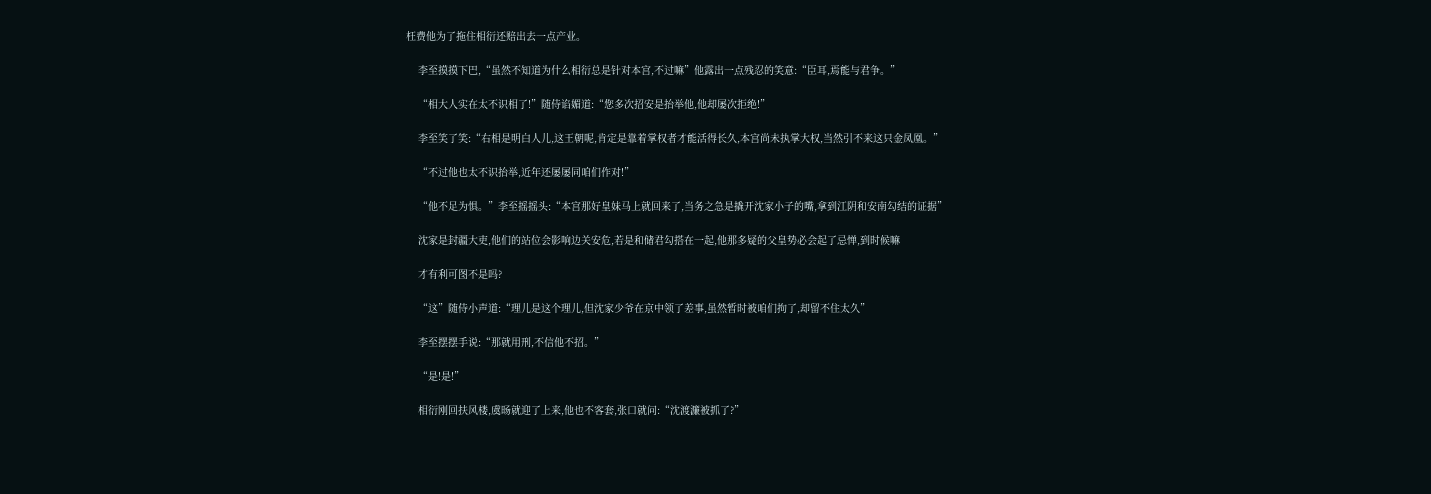枉费他为了拖住相衍还赔出去一点产业。

    李至摸摸下巴,“虽然不知道为什么相衍总是针对本宫,不过嘛”他露出一点残忍的笑意:“臣耳,焉能与君争。”

    “相大人实在太不识相了!”随侍谄媚道:“您多次招安是抬举他,他却屡次拒绝!”

    李至笑了笑:“右相是明白人儿,这王朝呢,肯定是靠着掌权者才能活得长久,本宫尚未执掌大权,当然引不来这只金凤凰。”

    “不过他也太不识抬举,近年还屡屡同咱们作对!”

    “他不足为惧。”李至摇摇头:“本宫那好皇妹马上就回来了,当务之急是撬开沈家小子的嘴,拿到江阴和安南勾结的证据”

    沈家是封疆大吏,他们的站位会影响边关安危,若是和储君勾搭在一起,他那多疑的父皇势必会起了忌惮,到时候嘛

    才有利可图不是吗?

    “这”随侍小声道:“理儿是这个理儿,但沈家少爷在京中领了差事,虽然暂时被咱们拘了,却留不住太久”

    李至摆摆手说:“那就用刑,不信他不招。”

    “是!是!”

    相衍刚回扶风楼,虞旸就迎了上来,他也不客套,张口就问:“沈渡濂被抓了?”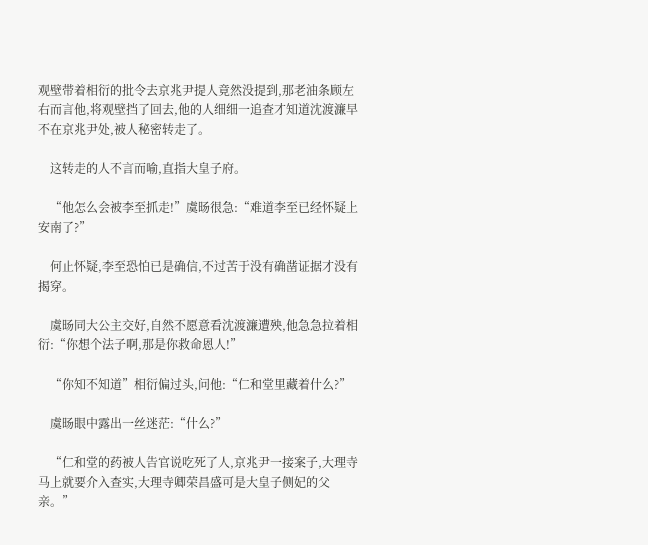观壁带着相衍的批令去京兆尹提人竟然没提到,那老油条顾左右而言他,将观壁挡了回去,他的人细细一追查才知道沈渡濂早不在京兆尹处,被人秘密转走了。

    这转走的人不言而喻,直指大皇子府。

    “他怎么会被李至抓走!”虞旸很急:“难道李至已经怀疑上安南了?”

    何止怀疑,李至恐怕已是确信,不过苦于没有确凿证据才没有揭穿。

    虞旸同大公主交好,自然不愿意看沈渡濂遭殃,他急急拉着相衍:“你想个法子啊,那是你救命恩人!”

    “你知不知道”相衍偏过头,问他:“仁和堂里藏着什么?”

    虞旸眼中露出一丝迷茫:“什么?”

    “仁和堂的药被人告官说吃死了人,京兆尹一接案子,大理寺马上就要介入查实,大理寺卿荣昌盛可是大皇子侧妃的父亲。”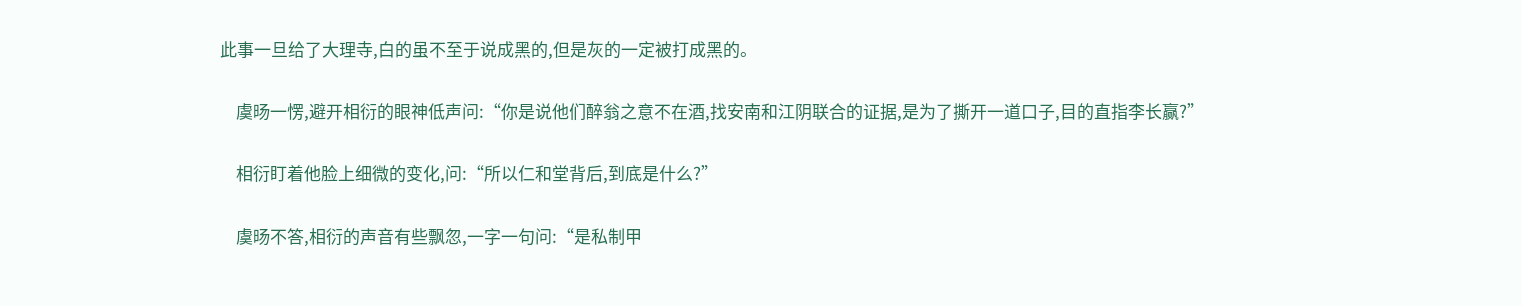此事一旦给了大理寺,白的虽不至于说成黑的,但是灰的一定被打成黑的。

    虞旸一愣,避开相衍的眼神低声问:“你是说他们醉翁之意不在酒,找安南和江阴联合的证据,是为了撕开一道口子,目的直指李长赢?”

    相衍盯着他脸上细微的变化,问:“所以仁和堂背后,到底是什么?”

    虞旸不答,相衍的声音有些飘忽,一字一句问:“是私制甲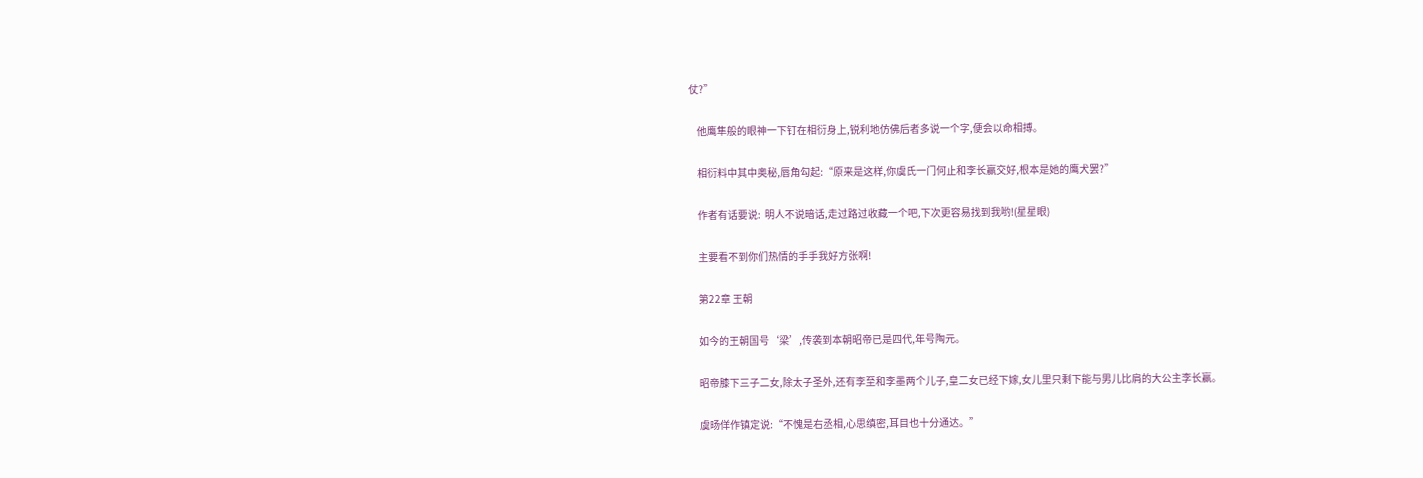仗?”

    他鹰隼般的眼神一下钉在相衍身上,锐利地仿佛后者多说一个字,便会以命相搏。

    相衍料中其中奥秘,唇角勾起:“原来是这样,你虞氏一门何止和李长赢交好,根本是她的鹰犬罢?”

    作者有话要说:  明人不说暗话,走过路过收藏一个吧,下次更容易找到我哟!(星星眼)

    主要看不到你们热情的手手我好方张啊!

    第22章 王朝

    如今的王朝国号‘梁’,传袭到本朝昭帝已是四代,年号陶元。

    昭帝膝下三子二女,除太子圣外,还有李至和李墨两个儿子,皇二女已经下嫁,女儿里只剩下能与男儿比肩的大公主李长赢。

    虞旸佯作镇定说:“不愧是右丞相,心思缜密,耳目也十分通达。”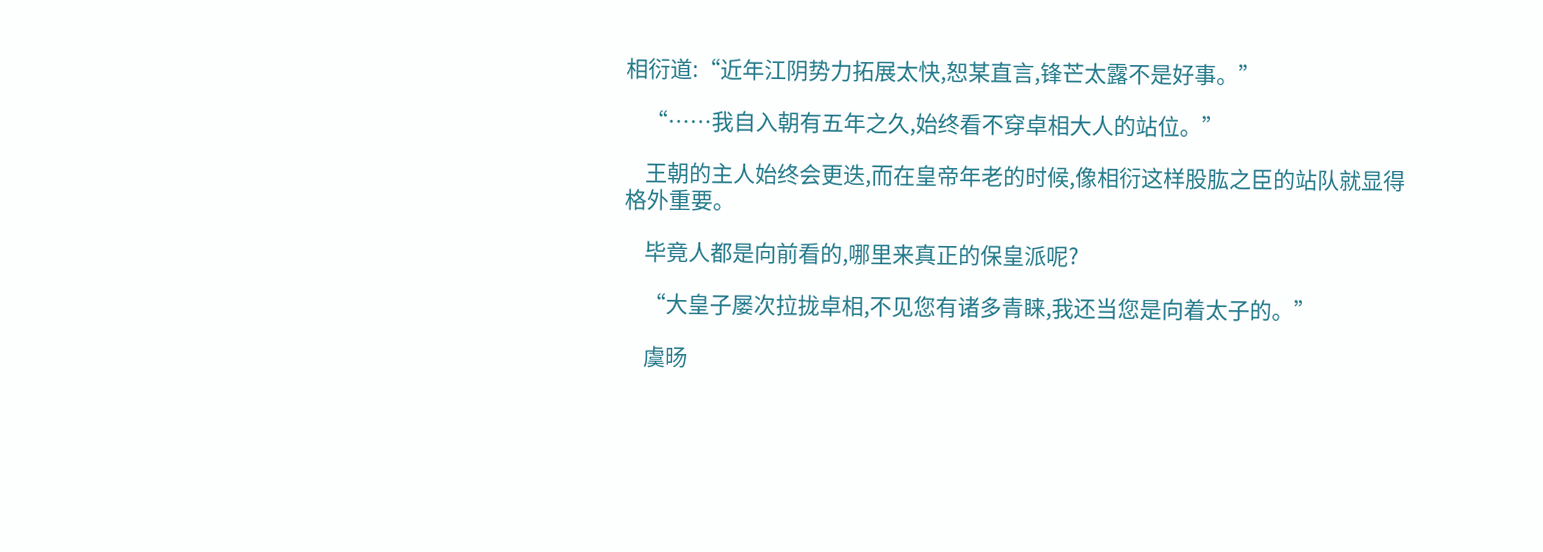相衍道:“近年江阴势力拓展太快,恕某直言,锋芒太露不是好事。”

    “……我自入朝有五年之久,始终看不穿卓相大人的站位。”

    王朝的主人始终会更迭,而在皇帝年老的时候,像相衍这样股肱之臣的站队就显得格外重要。

    毕竟人都是向前看的,哪里来真正的保皇派呢?

    “大皇子屡次拉拢卓相,不见您有诸多青睐,我还当您是向着太子的。”

    虞旸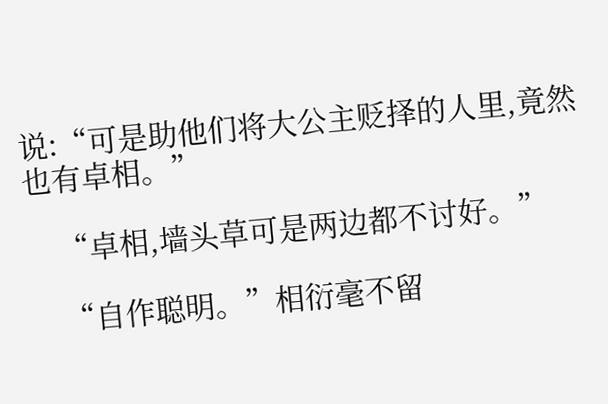说:“可是助他们将大公主贬择的人里,竟然也有卓相。”

    “卓相,墙头草可是两边都不讨好。”

    “自作聪明。”相衍毫不留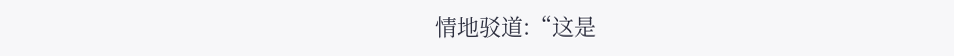情地驳道:“这是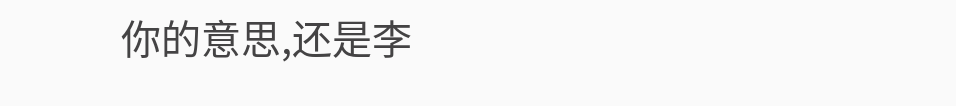你的意思,还是李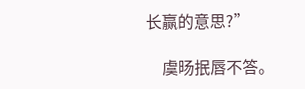长赢的意思?”

    虞旸抿唇不答。